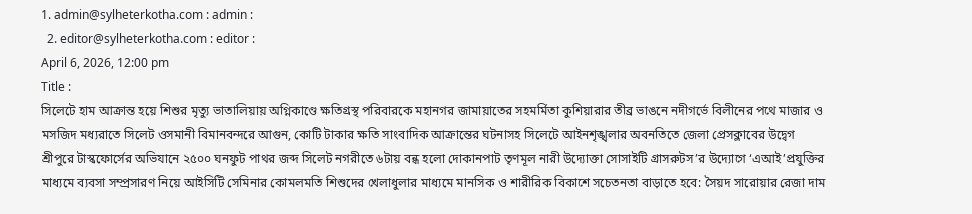1. admin@sylheterkotha.com : admin :
  2. editor@sylheterkotha.com : editor :
April 6, 2026, 12:00 pm
Title :
সিলেটে হাম আক্রান্ত হয়ে শিশুর মৃত্যু ভাতালিয়ায় অগ্নিকাণ্ডে ক্ষতিগ্রস্থ পরিবারকে মহানগর জামায়াতের সহমর্মিতা কুশিয়ারার তীব্র ভাঙনে নদীগর্ভে বিলীনের পথে মাজার ও মসজিদ মধ্যরাতে সিলেট ওসমানী বিমানবন্দরে আগুন, কোটি টাকার ক্ষতি সাংবাদিক আক্রান্তের ঘটনাসহ সিলেটে আইনশৃঙ্খলার অবনতিতে জেলা প্রেসক্লাবের উদ্বেগ শ্রীপুরে টাস্কফোর্সের অভিযানে ২৫০০ ঘনফুট পাথর জব্দ সিলেট নগরীতে ৬টায় বন্ধ হলো দোকানপাট তৃণমূল নারী উদ্যোক্তা সোসাইটি গ্রাসরুটস’র উদ্যোগে ‘এআই’প্রযুক্তির মাধ্যমে ব্যবসা সম্প্রসারণ নিয়ে আইসিটি সেমিনার কোমলমতি শিশুদের খেলাধুলার মাধ্যমে মানসিক ও শারীরিক বিকাশে সচেতনতা বাড়াতে হবে: সৈয়দ সারোয়ার রেজা দাম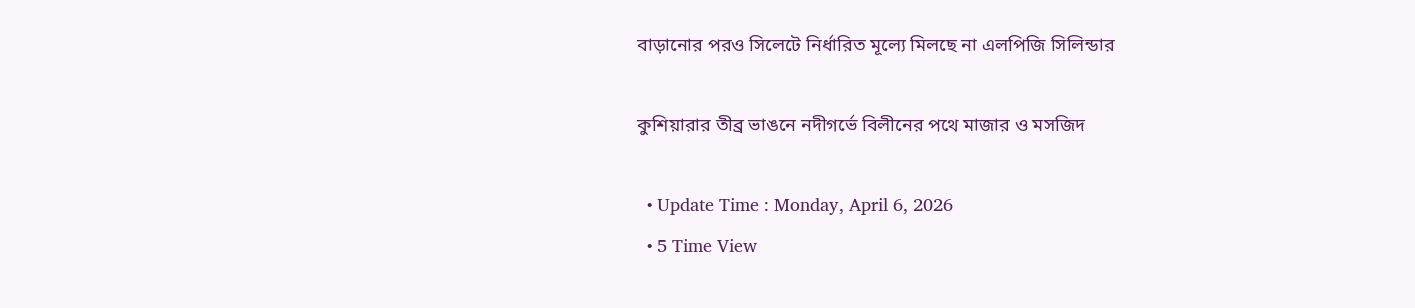বাড়ানোর পরও সিলেটে নির্ধারিত মূল্যে মিলছে না এলপিজি সিলিন্ডার

কুশিয়ারার তীব্র ভাঙনে নদীগর্ভে বিলীনের পথে মাজার ও মসজিদ

  • Update Time : Monday, April 6, 2026
  • 5 Time View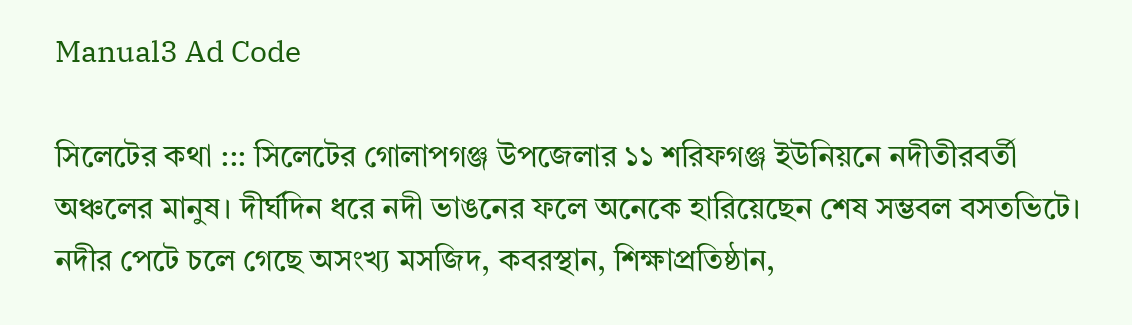Manual3 Ad Code

সিলেটের কথা ::: সিলেটের গোলাপগঞ্জ উপজেলার ১১ শরিফগঞ্জ ইউনিয়নে নদীতীরবর্তী অঞ্চলের মানুষ। দীর্ঘদিন ধরে নদী ভাঙনের ফলে অনেকে হারিয়েছেন শেষ সম্ভবল বসতভিটে। নদীর পেটে চলে গেছে অসংখ্য মসজিদ, কবরস্থান, শিক্ষাপ্রতিষ্ঠান,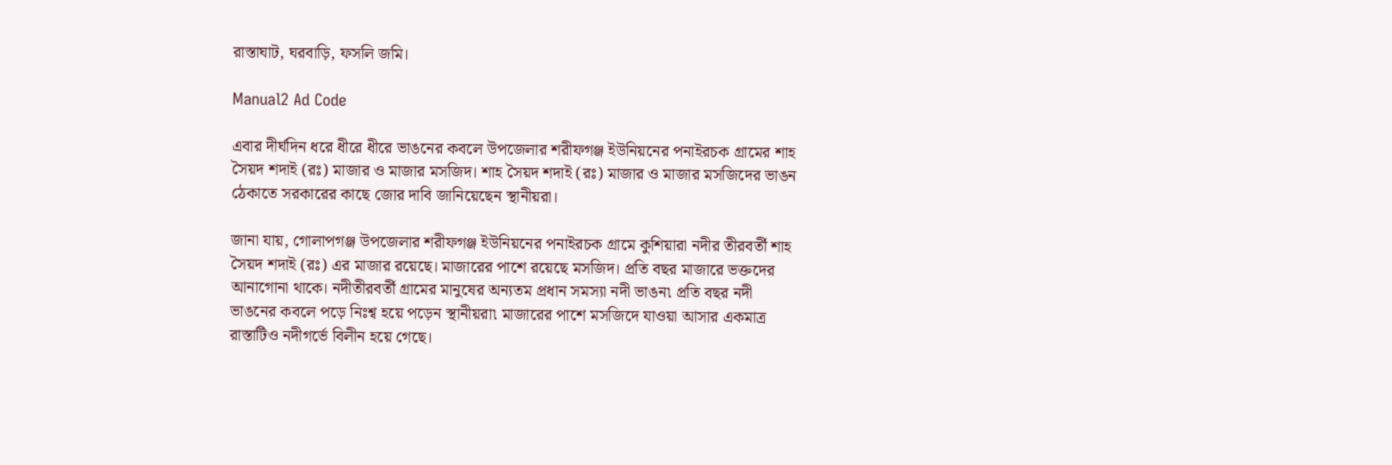রাস্তাঘাট, ঘরবাড়ি, ফসলি জমি।

Manual2 Ad Code

এবার দীর্ঘদিন ধরে ধীরে ধীরে ভাঙনের কবলে উপজেলার শরীফগঞ্জ ইউনিয়নের পনাইরচক গ্রামের শাহ সৈয়দ শদাই (রঃ) মাজার ও মাজার মসজিদ। শাহ সৈয়দ শদাই (রঃ) মাজার ও মাজার মসজিদের ভাঙন ঠেকাতে সরকারের কাছে জোর দাবি জানিয়েছেন স্থানীয়রা।

জানা যায়, গোলাপগঞ্জ উপজেলার শরীফগঞ্জ ইউনিয়নের পনাইরচক গ্রামে কুশিয়ারা নদীর তীরবর্তী শাহ সৈয়দ শদাই (রঃ) এর মাজার রয়েছে। মাজারের পাশে রয়েছে মসজিদ। প্রতি বছর মাজারে ভক্তদের আনাগোনা থাকে। নদীতীরবর্তী গ্রামের মানুষের অন্যতম প্রধান সমস্যা নদী ভাঙন৷ প্রতি বছর নদী ভাঙনের কবলে পড়ে নিঃশ্ব হয়ে পড়েন স্থানীয়রা৷ মাজারের পাশে মসজিদে যাওয়া আসার একমাত্র রাস্তাটিও নদীগর্ভে বিলীন হয়ে গেছে।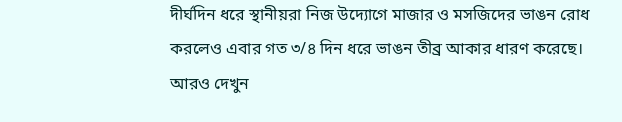দীর্ঘদিন ধরে স্থানীয়রা নিজ উদ্যোগে মাজার ও মসজিদের ভাঙন রোধ করলেও এবার গত ৩/৪ দিন ধরে ভাঙন তীব্র আকার ধারণ করেছে।
আরও দেখুন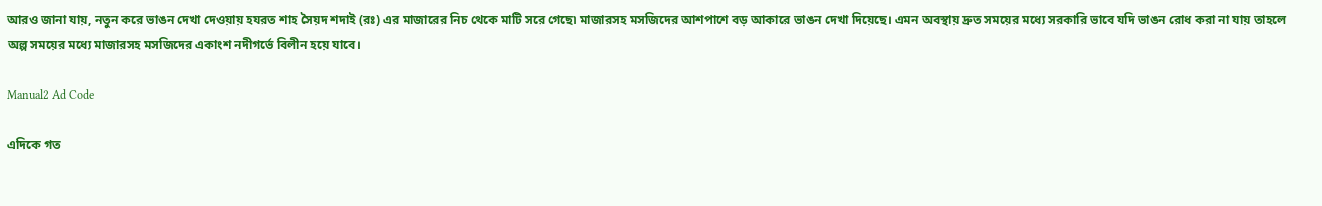আরও জানা যায়, নতুন করে ভাঙন দেখা দেওয়ায় হযরত শাহ সৈয়দ শদাই (রঃ) এর মাজারের নিচ থেকে মাটি সরে গেছে৷ মাজারসহ মসজিদের আশপাশে বড় আকারে ভাঙন দেখা দিয়েছে। এমন অবস্থায় দ্রুত সময়ের মধ্যে সরকারি ভাবে যদি ভাঙন রোধ করা না যায় তাহলে অল্প সময়ের মধ্যে মাজারসহ মসজিদের একাংশ নদীগর্ভে বিলীন হয়ে যাবে।

Manual2 Ad Code

এদিকে গত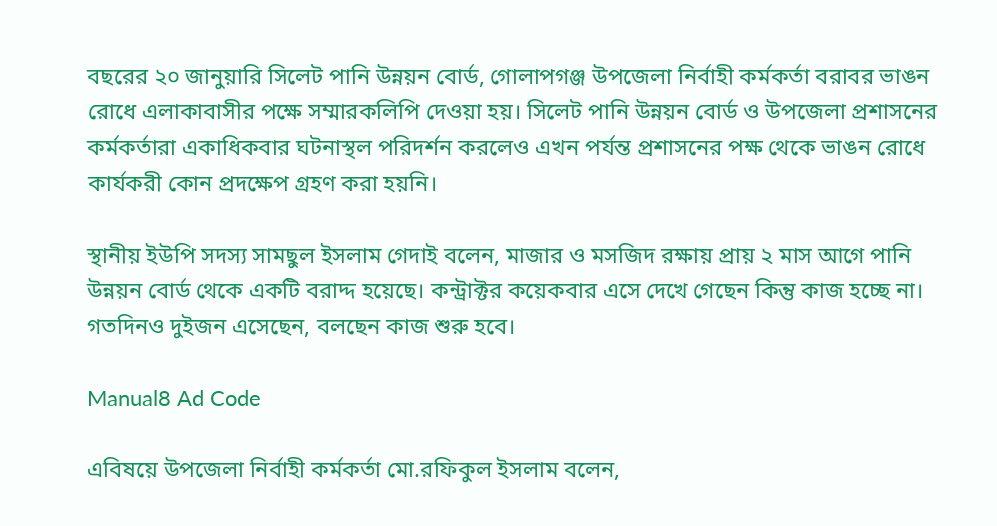বছরের ২০ জানুয়ারি সিলেট পানি উন্নয়ন বোর্ড, গোলাপগঞ্জ উপজেলা নির্বাহী কর্মকর্তা বরাবর ভাঙন রোধে এলাকাবাসীর পক্ষে সম্মারকলিপি দেওয়া হয়। সিলেট পানি উন্নয়ন বোর্ড ও উপজেলা প্রশাসনের কর্মকর্তারা একাধিকবার ঘটনাস্থল পরিদর্শন করলেও এখন পর্যন্ত প্রশাসনের পক্ষ থেকে ভাঙন রোধে কার্যকরী কোন প্রদক্ষেপ গ্রহণ করা হয়নি।

স্থানীয় ইউপি সদস্য সামছুল ইসলাম গেদাই বলেন, মাজার ও মসজিদ রক্ষায় প্রায় ২ মাস আগে পানি উন্নয়ন বোর্ড থেকে একটি বরাদ্দ হয়েছে। কন্ট্রাক্টর কয়েকবার এসে দেখে গেছেন কিন্তু কাজ হচ্ছে না। গতদিনও দুইজন এসেছেন, বলছেন কাজ শুরু হবে।

Manual8 Ad Code

এবিষয়ে উপজেলা নির্বাহী কর্মকর্তা মো.রফিকুল ইসলাম বলেন,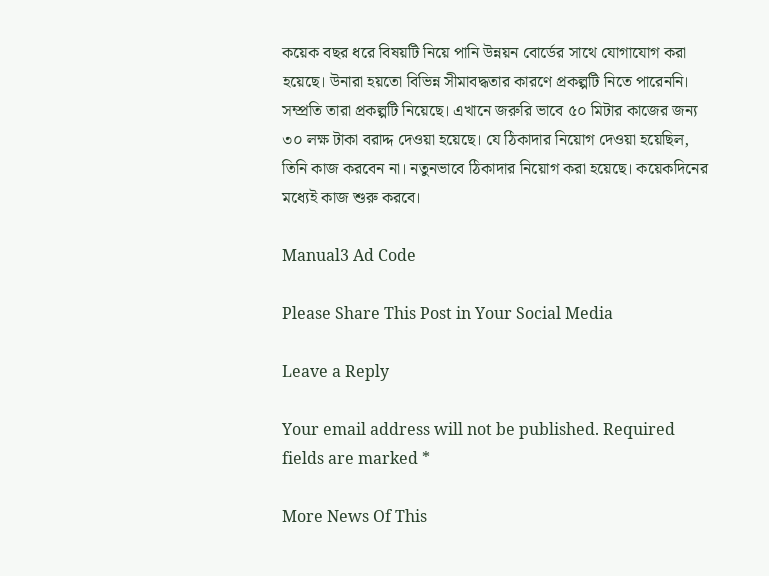কয়েক বছর ধরে বিষয়টি নিয়ে পানি উন্নয়ন বোর্ডের সাথে যোগাযোগ করা হয়েছে। উনারা হয়তো বিভিন্ন সীমাবদ্ধতার কারণে প্রকল্পটি নিতে পারেননি। সম্প্রতি তারা প্রকল্পটি নিয়েছে। এখানে জরুরি ভাবে ৫০ মিটার কাজের জন্য ৩০ লক্ষ টাকা বরাদ্দ দেওয়া হয়েছে। যে ঠিকাদার নিয়োগ দেওয়া হয়েছিল, তিনি কাজ করবেন না। নতুনভাবে ঠিকাদার নিয়োগ করা হয়েছে। কয়েকদিনের মধ্যেই কাজ শুরু করবে।

Manual3 Ad Code

Please Share This Post in Your Social Media

Leave a Reply

Your email address will not be published. Required fields are marked *

More News Of This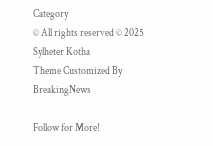Category
© All rights reserved © 2025 Sylheter Kotha
Theme Customized By BreakingNews

Follow for More!